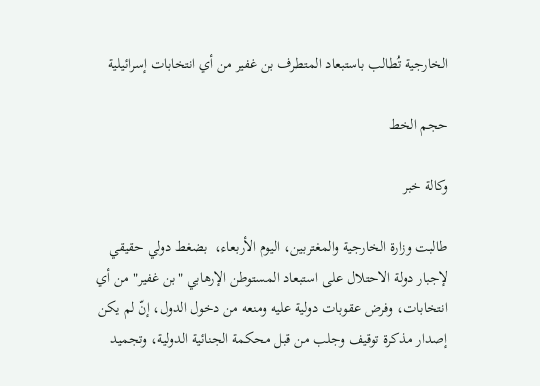الخارجية تُطالب باستبعاد المتطرف بن غفير من أي انتخابات إسرائيلية

حجم الخط

وكالة خبر

طالبت وزارة الخارجية والمغتربين، اليوم الأربعاء،  بضغط دولي حقيقي لإجبار دولة الاحتلال على استبعاد المستوطن الإرهابي "بن غفير" من أي انتخابات، وفرض عقوبات دولية عليه ومنعه من دخول الدول، إنّ لم يكن إصدار مذكرة توقيف وجلب من قبل محكمة الجنائية الدولية، وتجميد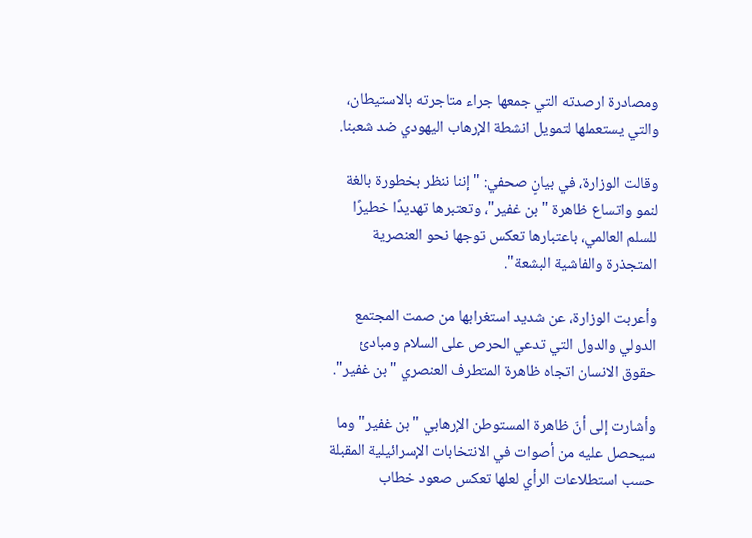ومصادرة ارصدته التي جمعها جراء متاجرته بالاستيطان، والتي يستعملها لتمويل انشطة الإرهاب اليهودي ضد شعبنا.

وقالت الوزارة، في بيانٍ صحفي: "إننا ننظر بخطورة بالغة لنمو واتساع ظاهرة "بن غفير"، وتعتبرها تهديدًا خطيرًا للسلم العالمي، باعتبارها تعكس توجها نحو العنصرية المتجذرة والفاشية البشعة".

وأعربت الوزارة، عن شديد استغرابها من صمت المجتمع الدولي والدول التي تدعي الحرص على السلام ومبادئ حقوق الانسان اتجاه ظاهرة المتطرف العنصري "بن غفير".

وأشارت إلى أنّ ظاهرة المستوطن الإرهابي "بن غفير" وما سيحصل عليه من أصوات في الانتخابات الإسرائيلية المقبلة حسب استطلاعات الرأي لعلها تعكس صعود خطاب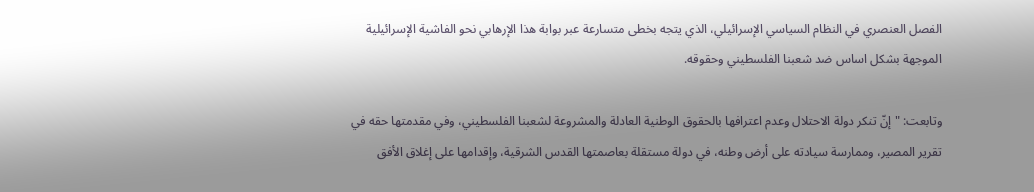الفصل العنصري في النظام السياسي الإسرائيلي، الذي يتجه بخطى متسارعة عبر بوابة هذا الإرهابي نحو الفاشية الإسرائيلية الموجهة بشكل اساس ضد شعبنا الفلسطيني وحقوقه.

وتابعت: "إنّ تنكر دولة الاحتلال وعدم اعترافها بالحقوق الوطنية العادلة والمشروعة لشعبنا الفلسطيني، وفي مقدمتها حقه في تقرير المصير، وممارسة سيادته على أرض وطنه، في دولة مستقلة بعاصمتها القدس الشرقية، وإقدامها على إغلاق الأفق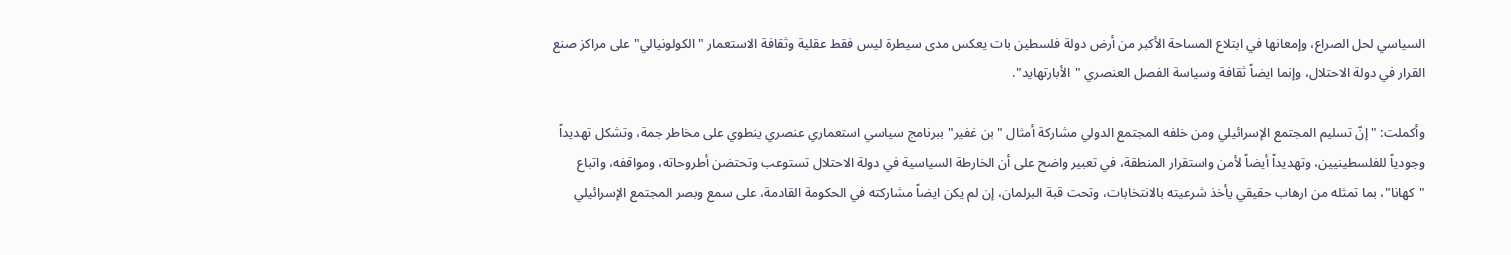السياسي لحل الصراع، وإمعانها في ابتلاع المساحة الأكبر من أرض دولة فلسطين بات يعكس مدى سيطرة ليس فقط عقلية وثقافة الاستعمار "الكولونيالي" على مراكز صنع القرار في دولة الاحتلال، وإنما ايضاً ثقافة وسياسة الفصل العنصري "الأبارتهايد".

وأكملت: "إنّ تسليم المجتمع الإسرائيلي ومن خلفه المجتمع الدولي مشاركة أمثال "بن غفير" ببرنامج سياسي استعماري عنصري ينطوي على مخاطر جمة، وتشكل تهديداً وجودياً للفلسطينيين، وتهديداً أيضاً لأمن واستقرار المنطقة، في تعبير واضح على أن الخارطة السياسية في دولة الاحتلال تستوعب وتحتضن أطروحاته، ومواقفه، واتباع "كهانا"، بما تمثله من ارهاب حقيقي يأخذ شرعيته بالانتخابات، وتحت قبة البرلمان، إن لم يكن ايضاً مشاركته في الحكومة القادمة، على سمع وبصر المجتمع الإسرائيلي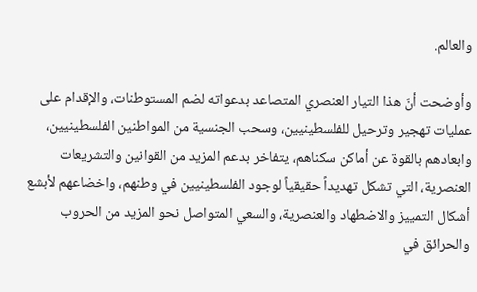والعالم.

وأوضحت أنّ هذا التيار العنصري المتصاعد بدعواته لضم المستوطنات، والإقدام على عمليات تهجير وترحيل للفلسطينيين، وسحب الجنسية من المواطنين الفلسطينيين، وابعادهم بالقوة عن أماكن سكناهم، يتفاخر بدعم المزيد من القوانين والتشريعات العنصرية، التي تشكل تهديداً حقيقياً لوجود الفلسطينيين في وطنهم، واخضاعهم لأبشع أشكال التمييز والاضطهاد والعنصرية، والسعي المتواصل نحو المزيد من الحروب والحرائق في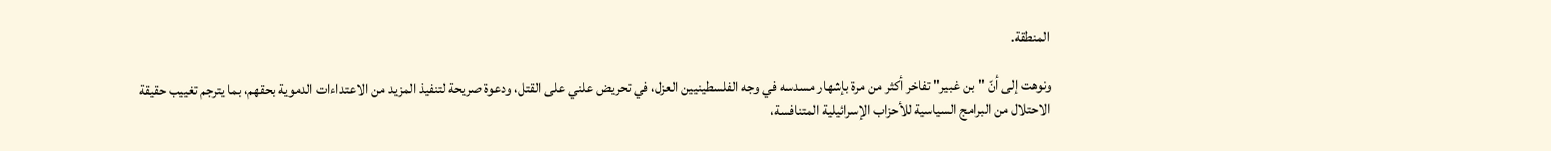المنطقة.

ونوهت إلى أنّ "بن غبير" تفاخر أكثر من مرة بإشهار مسدسه في وجه الفلسطينيين العزل، في تحريض علني على القتل، ودعوة صريحة لتنفيذ المزيد من الاعتداءات الدموية بحقهم، بما يترجم تغييب حقيقة الاحتلال من البرامج السياسية للأحزاب الإسرائيلية المتنافسة،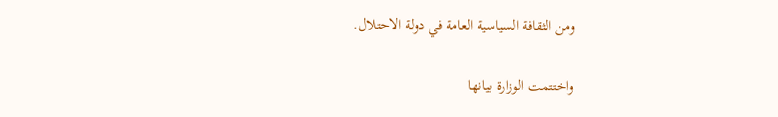ومن الثقافة السياسية العامة في دولة الاحتلال.

واختتمت الوزارة بيانها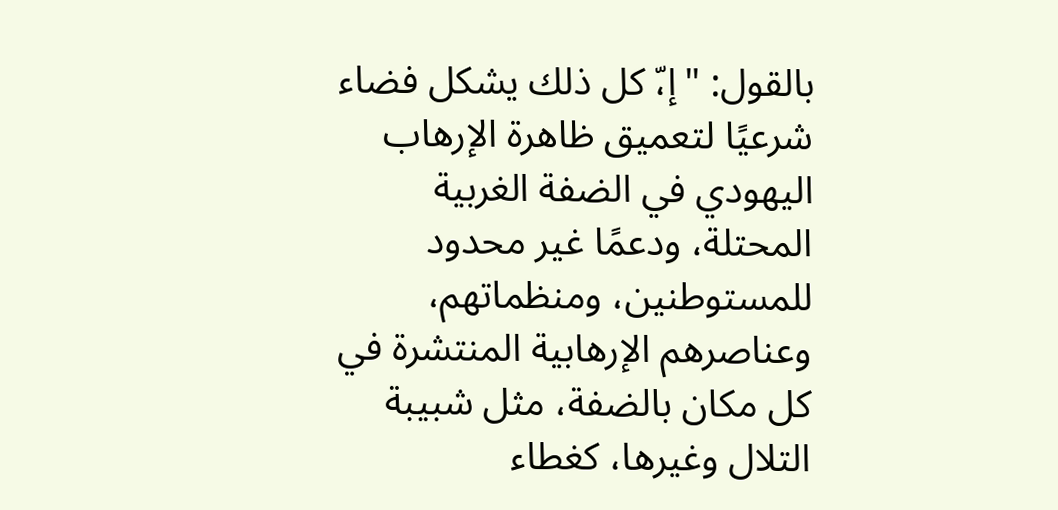بالقول: "إ،ّ كل ذلك يشكل فضاء شرعيًا لتعميق ظاهرة الإرهاب اليهودي في الضفة الغربية المحتلة، ودعمًا غير محدود للمستوطنين، ومنظماتهم، وعناصرهم الإرهابية المنتشرة في كل مكان بالضفة، مثل شبيبة التلال وغيرها، كغطاء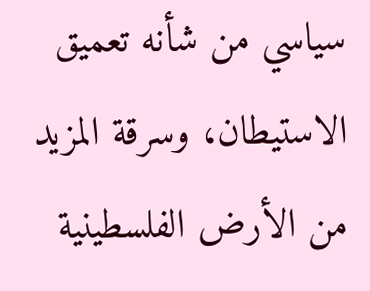سياسي من شأنه تعميق الاستيطان، وسرقة المزيد من الأرض الفلسطينية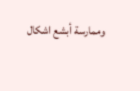وممارسة أبشع اشكال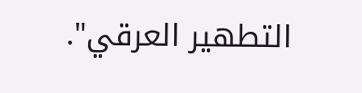التطهير العرقي".